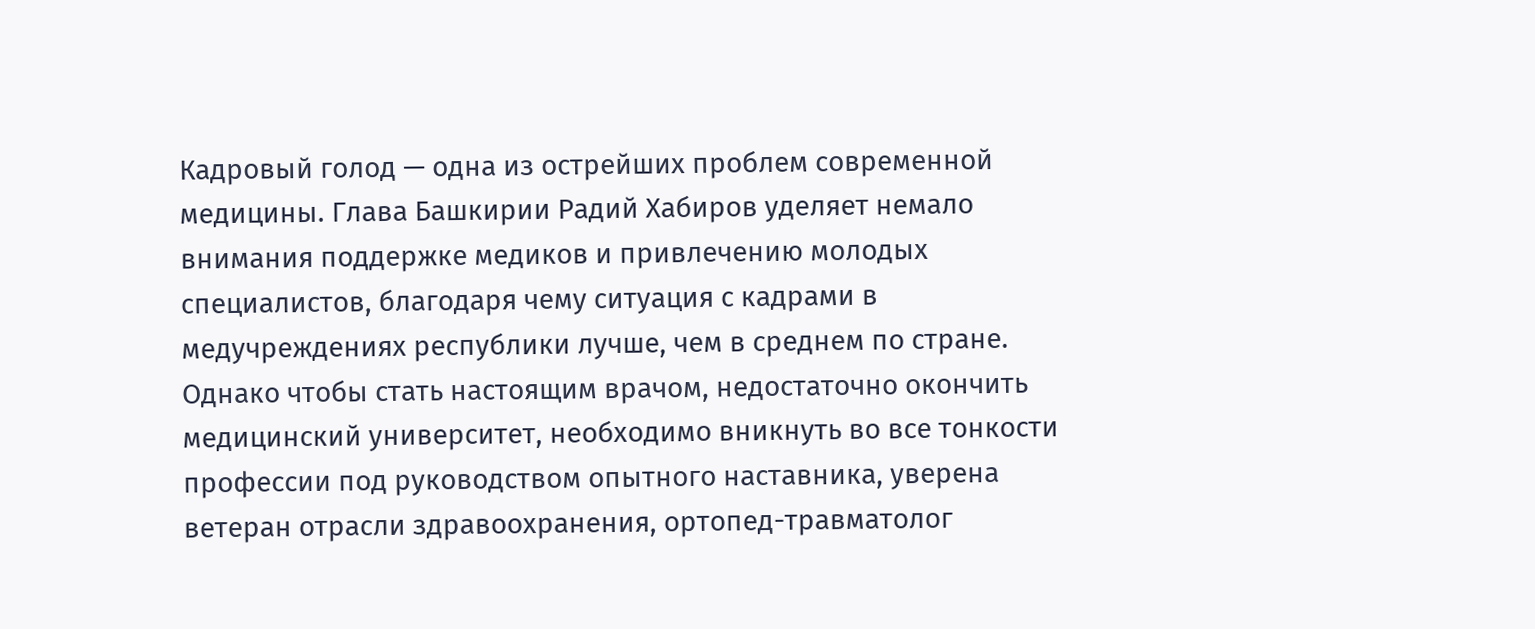Кадровый голод — одна из острейших проблем современной медицины. Глава Башкирии Радий Хабиров уделяет немало внимания поддержке медиков и привлечению молодых специалистов, благодаря чему ситуация с кадрами в медучреждениях республики лучше, чем в среднем по стране.
Однако чтобы стать настоящим врачом, недостаточно окончить медицинский университет, необходимо вникнуть во все тонкости профессии под руководством опытного наставника, уверена ветеран отрасли здравоохранения, ортопед-травматолог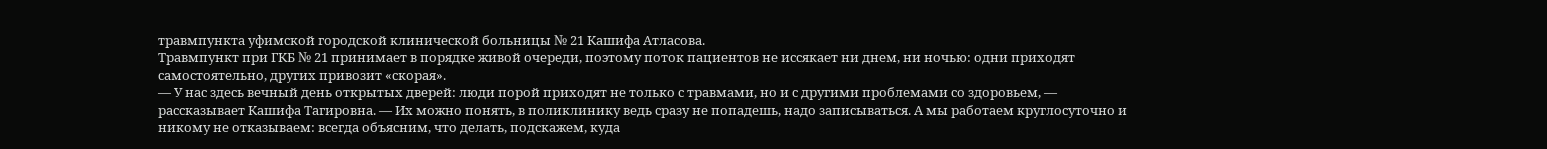травмпункта уфимской городской клинической больницы № 21 Кашифа Атласова.
Травмпункт при ГКБ № 21 принимает в порядке живой очереди, поэтому поток пациентов не иссякает ни днем, ни ночью: одни приходят самостоятельно, других привозит «скорая».
— У нас здесь вечный день открытых дверей: люди порой приходят не только с травмами, но и с другими проблемами со здоровьем, — рассказывает Кашифа Тагировна. — Их можно понять, в поликлинику ведь сразу не попадешь, надо записываться. А мы работаем круглосуточно и никому не отказываем: всегда объясним, что делать, подскажем, куда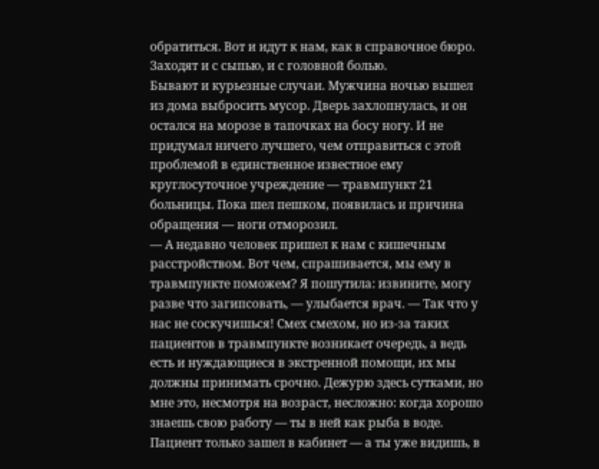обратиться. Вот и идут к нам, как в справочное бюро. Заходят и с сыпью, и с головной болью.
Бывают и курьезные случаи. Мужчина ночью вышел из дома выбросить мусор. Дверь захлопнулась, и он остался на морозе в тапочках на босу ногу. И не придумал ничего лучшего, чем отправиться с этой проблемой в единственное известное ему круглосуточное учреждение — травмпункт 21 больницы. Пока шел пешком, появилась и причина обращения — ноги отморозил.
— А недавно человек пришел к нам с кишечным расстройством. Вот чем, спрашивается, мы ему в травмпункте поможем? Я пошутила: извините, могу разве что загипсовать, — улыбается врач. — Так что у нас не соскучишься! Смех смехом, но из-за таких пациентов в травмпункте возникает очередь, а ведь есть и нуждающиеся в экстренной помощи, их мы должны принимать срочно. Дежурю здесь сутками, но мне это, несмотря на возраст, несложно: когда хорошо знаешь свою работу — ты в ней как рыба в воде. Пациент только зашел в кабинет — а ты уже видишь, в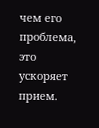чем его проблема, это ускоряет прием.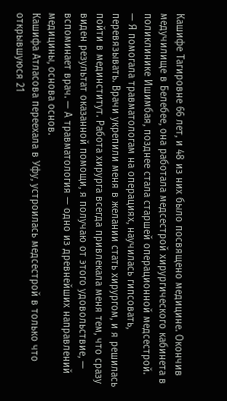Кашифе Тагировне 66 лет, и 48 из них было посвящено медицине. Окончив медучилище в Белебее, она работала медсестрой хирургического кабинета в поликлинике Ишимбая, позднее стала старшей операционной медсестрой.
— Я помогала травматологам на операциях, научилась гипсовать, перевязывать. Врачи укрепили меня в желании стать хирургом, и я решилась пойти в мединститут. Работа хирурга всегда привлекала меня тем, что сразу виден результат оказанной помощи, я получаю от этого удовольствие, — вспоминает врач. — А травматология — одно из древнейших направлений медицины, основа основ.
Кашифа Атласова переехала в Уфу, устроилась медсестрой в только что открывшуюся 21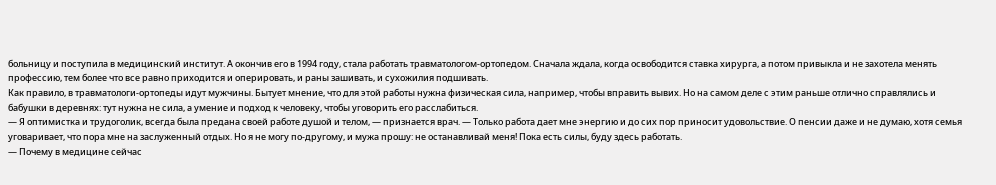больницу и поступила в медицинский институт. А окончив его в 1994 году, стала работать травматологом-ортопедом. Сначала ждала, когда освободится ставка хирурга, а потом привыкла и не захотела менять профессию, тем более что все равно приходится и оперировать, и раны зашивать, и сухожилия подшивать.
Как правило, в травматологи-ортопеды идут мужчины. Бытует мнение, что для этой работы нужна физическая сила, например, чтобы вправить вывих. Но на самом деле с этим раньше отлично справлялись и бабушки в деревнях: тут нужна не сила, а умение и подход к человеку, чтобы уговорить его расслабиться.
— Я оптимистка и трудоголик, всегда была предана своей работе душой и телом, — признается врач. — Только работа дает мне энергию и до сих пор приносит удовольствие. О пенсии даже и не думаю, хотя семья уговаривает, что пора мне на заслуженный отдых. Но я не могу по-другому, и мужа прошу: не останавливай меня! Пока есть силы, буду здесь работать.
— Почему в медицине сейчас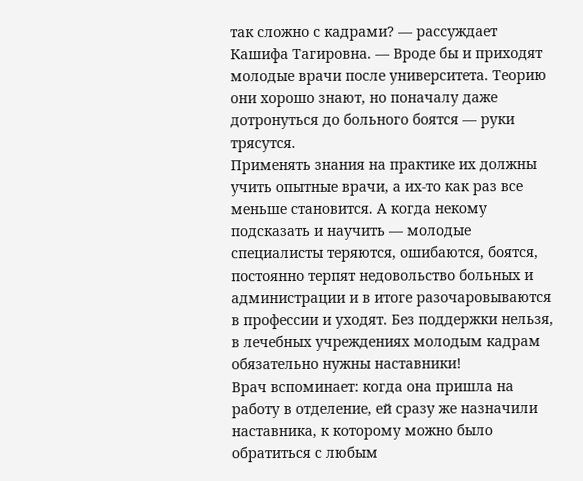так сложно с кадрами? — рассуждает Кашифа Тагировна. — Вроде бы и приходят молодые врачи после университета. Теорию они хорошо знают, но поначалу даже дотронуться до больного боятся — руки трясутся.
Применять знания на практике их должны учить опытные врачи, а их-то как раз все меньше становится. А когда некому подсказать и научить — молодые специалисты теряются, ошибаются, боятся, постоянно терпят недовольство больных и администрации и в итоге разочаровываются в профессии и уходят. Без поддержки нельзя, в лечебных учреждениях молодым кадрам обязательно нужны наставники!
Врач вспоминает: когда она пришла на работу в отделение, ей сразу же назначили наставника, к которому можно было обратиться с любым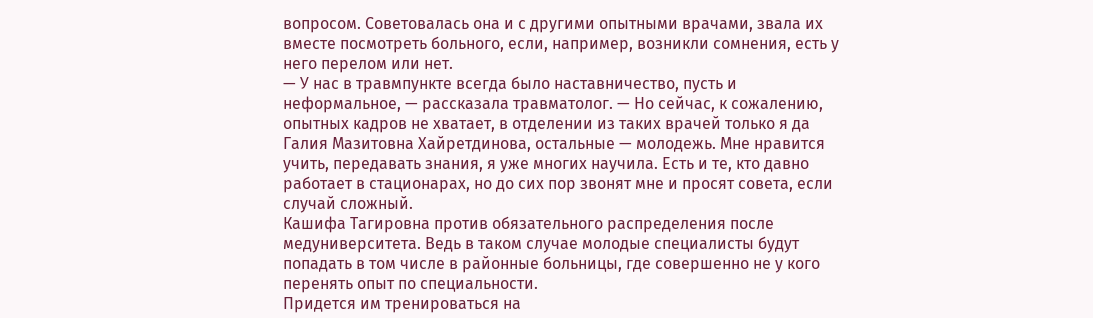вопросом. Советовалась она и с другими опытными врачами, звала их вместе посмотреть больного, если, например, возникли сомнения, есть у него перелом или нет.
— У нас в травмпункте всегда было наставничество, пусть и неформальное, — рассказала травматолог. — Но сейчас, к сожалению, опытных кадров не хватает, в отделении из таких врачей только я да Галия Мазитовна Хайретдинова, остальные — молодежь. Мне нравится учить, передавать знания, я уже многих научила. Есть и те, кто давно работает в стационарах, но до сих пор звонят мне и просят совета, если случай сложный.
Кашифа Тагировна против обязательного распределения после медуниверситета. Ведь в таком случае молодые специалисты будут попадать в том числе в районные больницы, где совершенно не у кого перенять опыт по специальности.
Придется им тренироваться на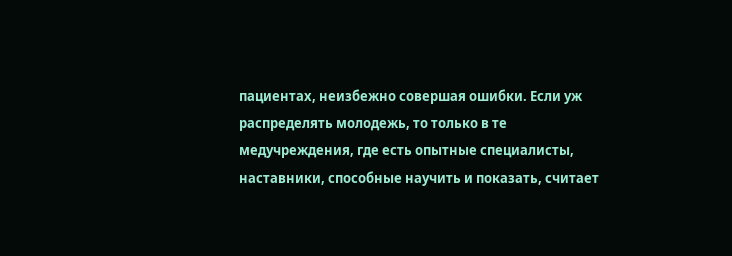пациентах, неизбежно совершая ошибки. Если уж распределять молодежь, то только в те медучреждения, где есть опытные специалисты, наставники, способные научить и показать, считает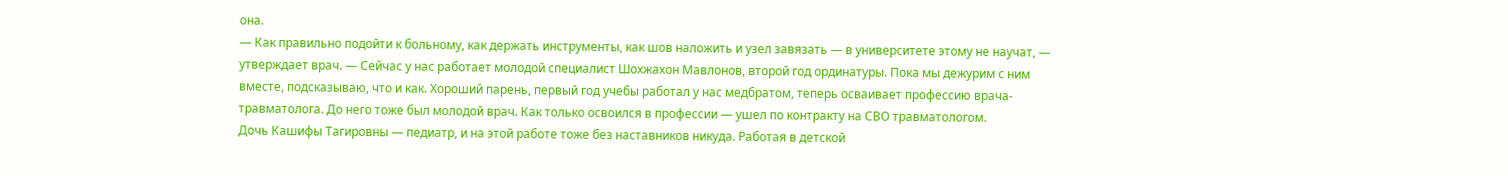она.
— Как правильно подойти к больному, как держать инструменты, как шов наложить и узел завязать — в университете этому не научат, — утверждает врач. — Сейчас у нас работает молодой специалист Шохжахон Мавлонов, второй год ординатуры. Пока мы дежурим с ним вместе, подсказываю, что и как. Хороший парень, первый год учебы работал у нас медбратом, теперь осваивает профессию врача-травматолога. До него тоже был молодой врач. Как только освоился в профессии — ушел по контракту на СВО травматологом.
Дочь Кашифы Тагировны — педиатр, и на этой работе тоже без наставников никуда. Работая в детской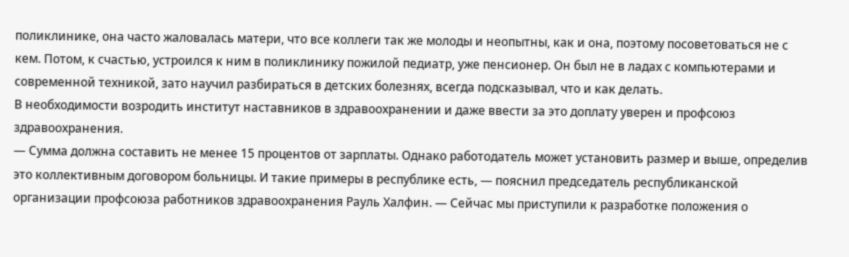поликлинике, она часто жаловалась матери, что все коллеги так же молоды и неопытны, как и она, поэтому посоветоваться не с кем. Потом, к счастью, устроился к ним в поликлинику пожилой педиатр, уже пенсионер. Он был не в ладах с компьютерами и современной техникой, зато научил разбираться в детских болезнях, всегда подсказывал, что и как делать.
В необходимости возродить институт наставников в здравоохранении и даже ввести за это доплату уверен и профсоюз здравоохранения.
— Сумма должна составить не менее 15 процентов от зарплаты. Однако работодатель может установить размер и выше, определив это коллективным договором больницы. И такие примеры в республике есть, — пояснил председатель республиканской организации профсоюза работников здравоохранения Рауль Халфин. — Сейчас мы приступили к разработке положения о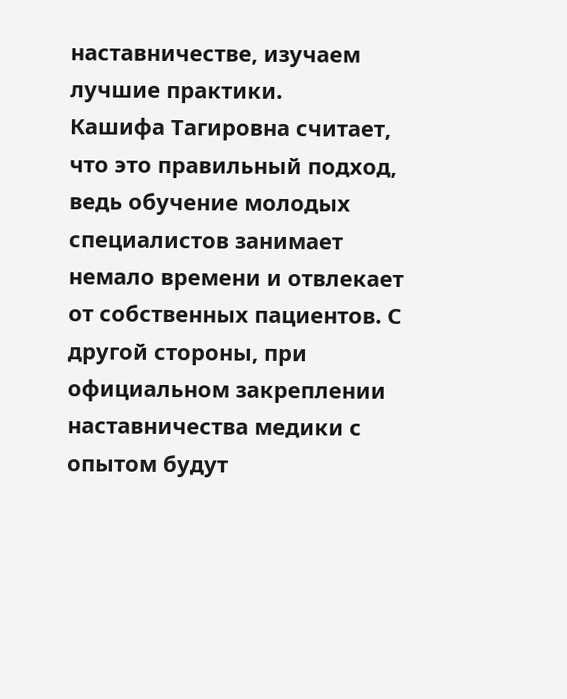наставничестве, изучаем лучшие практики.
Кашифа Тагировна считает, что это правильный подход, ведь обучение молодых специалистов занимает немало времени и отвлекает от собственных пациентов. С другой стороны, при официальном закреплении наставничества медики с опытом будут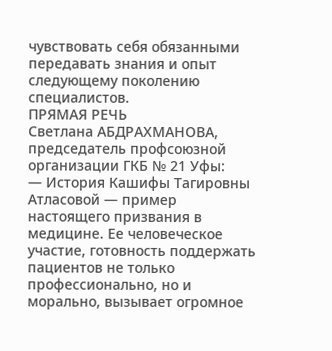чувствовать себя обязанными передавать знания и опыт следующему поколению специалистов.
ПРЯМАЯ РЕЧЬ
Светлана АБДРАХМАНОВА, председатель профсоюзной организации ГКБ № 21 Уфы:
— История Кашифы Тагировны Атласовой — пример настоящего призвания в медицине. Ее человеческое участие, готовность поддержать пациентов не только профессионально, но и морально, вызывает огромное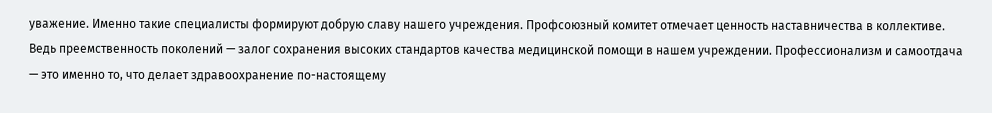уважение. Именно такие специалисты формируют добрую славу нашего учреждения. Профсоюзный комитет отмечает ценность наставничества в коллективе. Ведь преемственность поколений — залог сохранения высоких стандартов качества медицинской помощи в нашем учреждении. Профессионализм и самоотдача — это именно то, что делает здравоохранение по-настоящему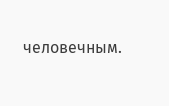человечным.